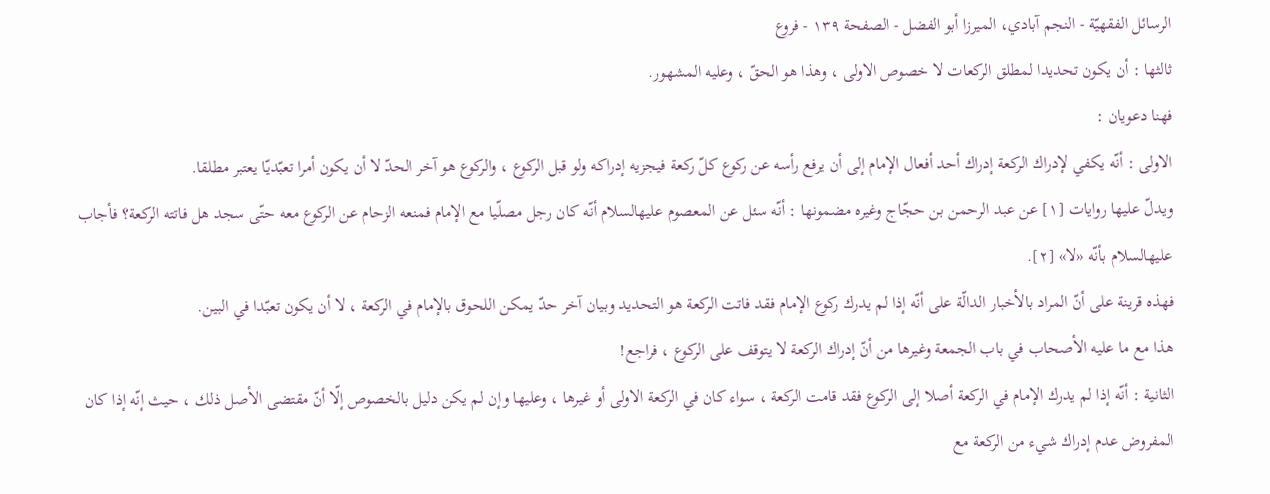الرسائل الفقهيّة - النجم آبادي، الميرزا أبو الفضل - الصفحة ١٣٩ - فروع
ثالثها : أن يكون تحديدا لمطلق الركعات لا خصوص الاولى ، وهذا هو الحقّ ، وعليه المشهور.
فهنا دعويان :
الاولى : أنّه يكفي لإدراك الركعة إدراك أحد أفعال الإمام إلى أن يرفع رأسه عن ركوع كلّ ركعة فيجزيه إدراكه ولو قبل الركوع ، والركوع هو آخر الحدّ لا أن يكون أمرا تعبّديّا يعتبر مطلقا.
ويدلّ عليها روايات [١] عن عبد الرحمن بن حجّاج وغيره مضمونها : أنّه سئل عن المعصوم عليهالسلام أنّه كان رجل مصلّيا مع الإمام فمنعه الزحام عن الركوع معه حتّى سجد هل فاتته الركعة؟ فأجاب عليهالسلام بأنّه «لا» [٢].
فهذه قرينة على أنّ المراد بالأخبار الدالّة على أنّه إذا لم يدرك ركوع الإمام فقد فاتت الركعة هو التحديد وبيان آخر حدّ يمكن اللحوق بالإمام في الركعة ، لا أن يكون تعبّدا في البين.
هذا مع ما عليه الأصحاب في باب الجمعة وغيرها من أنّ إدراك الركعة لا يتوقف على الركوع ، فراجع!
الثانية : أنّه إذا لم يدرك الإمام في الركعة أصلا إلى الركوع فقد قامت الركعة ، سواء كان في الركعة الاولى أو غيرها ، وعليها وإن لم يكن دليل بالخصوص إلّا أنّ مقتضى الأصل ذلك ، حيث إنّه إذا كان المفروض عدم إدراك شيء من الركعة مع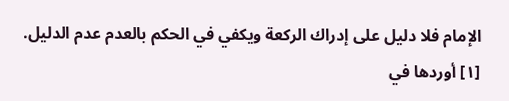الإمام فلا دليل على إدراك الركعة ويكفي في الحكم بالعدم عدم الدليل.
[١] أوردها في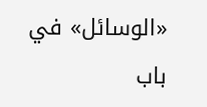«الوسائل» في باب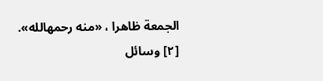الجمعة ظاهرا ، «منه رحمهالله».
[٢] وسائل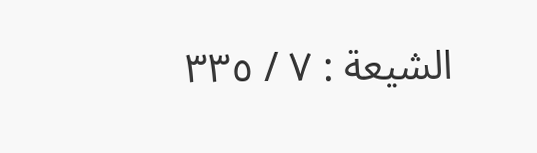الشيعة : ٧ / ٣٣٥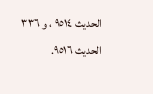الحديث ٩٥١٤ ، و ٣٣٦ الحديث ٩٥١٦.